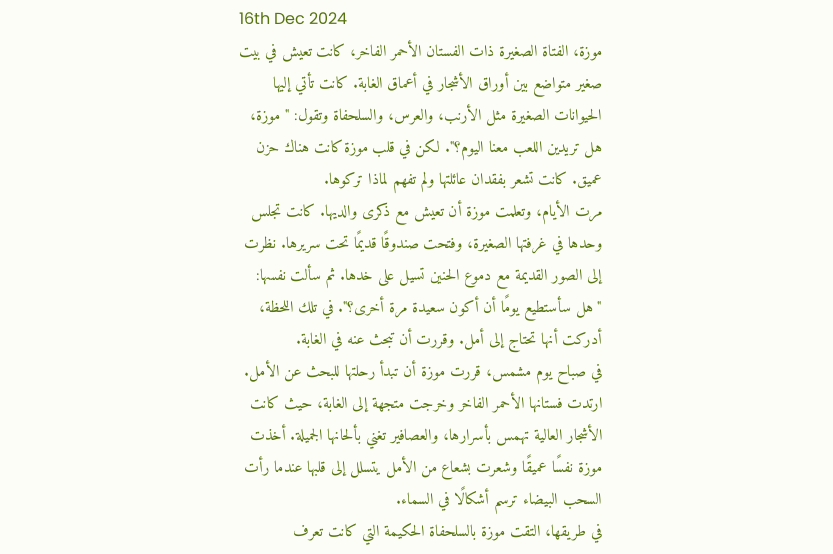16th Dec 2024
موزة، الفتاة الصغيرة ذات الفستان الأحمر الفاخر، كانت تعيش في بيت صغير متواضع بين أوراق الأشجار في أعماق الغابة. كانت تأتي إليها الحيوانات الصغيرة مثل الأرنب، والعرس، والسلحفاة وتقول: "موزة، هل تريدين اللعب معنا اليوم؟". لكن في قلب موزة كانت هناك حزن عميق. كانت تشعر بفقدان عائلتها ولم تفهم لماذا تركوها.
مرت الأيام، وتعلمت موزة أن تعيش مع ذكرى والديها. كانت تجلس وحدها في غرفتها الصغيرة، وفتحت صندوقًا قديمًا تحت سريرها. نظرت إلى الصور القديمة مع دموع الحنين تسيل على خدها. ثم سألت نفسها: "هل سأستطيع يومًا أن أكون سعيدة مرة أخرى؟". في تلك اللحظة، أدركت أنها تحتاج إلى أمل. وقررت أن تبحث عنه في الغابة.
في صباح يوم مشمس، قررت موزة أن تبدأ رحلتها للبحث عن الأمل. ارتدت فستانها الأحمر الفاخر وخرجت متجهة إلى الغابة، حيث كانت الأشجار العالية تهمس بأسرارها، والعصافير تغني بألحانها الجميلة. أخذت موزة نفسًا عميقًا وشعرت بشعاع من الأمل يتسلل إلى قلبها عندما رأت السحب البيضاء ترسم أشكالًا في السماء.
في طريقها، التقت موزة بالسلحفاة الحكيمة التي كانت تعرف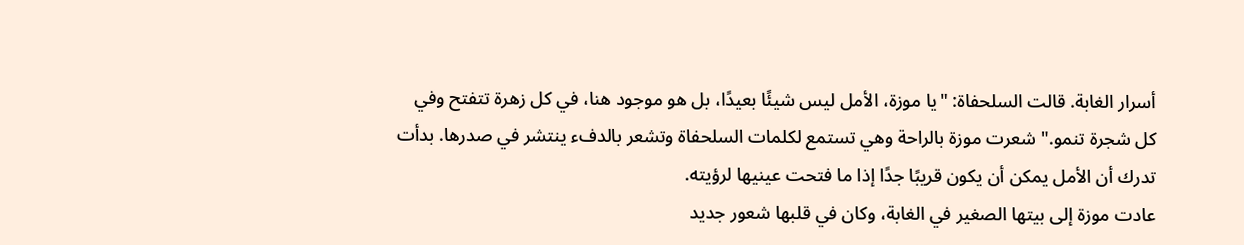أسرار الغابة. قالت السلحفاة: "يا موزة، الأمل ليس شيئًا بعيدًا، بل هو موجود هنا، في كل زهرة تتفتح وفي كل شجرة تنمو." شعرت موزة بالراحة وهي تستمع لكلمات السلحفاة وتشعر بالدفء ينتشر في صدرها. بدأت تدرك أن الأمل يمكن أن يكون قريبًا جدًا إذا ما فتحت عينيها لرؤيته.
عادت موزة إلى بيتها الصغير في الغابة، وكان في قلبها شعور جديد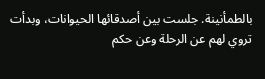بالطمأنينة. جلست بين أصدقائها الحيوانات، وبدأت تروي لهم عن الرحلة وعن حكم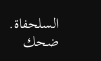السلحفاة. ضحك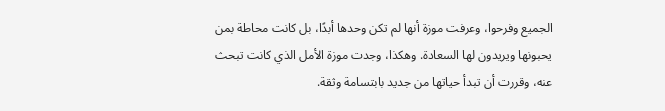الجميع وفرحوا، وعرفت موزة أنها لم تكن وحدها أبدًا، بل كانت محاطة بمن يحبونها ويريدون لها السعادة. وهكذا، وجدت موزة الأمل الذي كانت تبحث عنه، وقررت أن تبدأ حياتها من جديد بابتسامة وثقة.